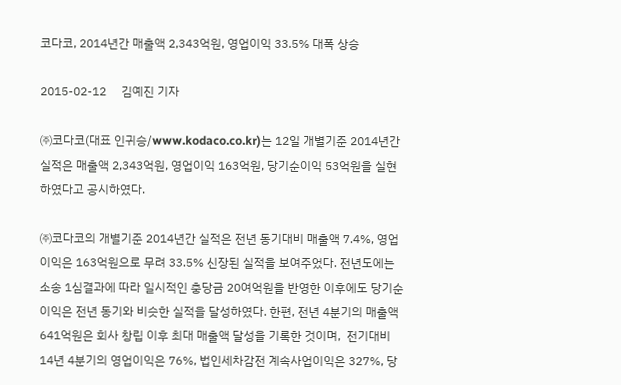코다코, 2014년간 매출액 2,343억원, 영업이익 33.5% 대폭 상승

2015-02-12     김예진 기자

㈜코다코(대표 인귀승/www.kodaco.co.kr)는 12일 개별기준 2014년간 실적은 매출액 2,343억원, 영업이익 163억원, 당기순이익 53억원을 실현하였다고 공시하였다.

㈜코다코의 개별기준 2014년간 실적은 전년 동기대비 매출액 7.4%, 영업이익은 163억원으로 무려 33.5% 신장된 실적을 보여주었다. 전년도에는 소송 1심결과에 따라 일시적인 충당금 20여억원을 반영한 이후에도 당기순이익은 전년 동기와 비슷한 실적을 달성하였다. 한편, 전년 4분기의 매출액 641억원은 회사 창립 이후 최대 매출액 달성을 기록한 것이며,  전기대비 14년 4분기의 영업이익은 76%, 법인세차감전 계속사업이익은 327%, 당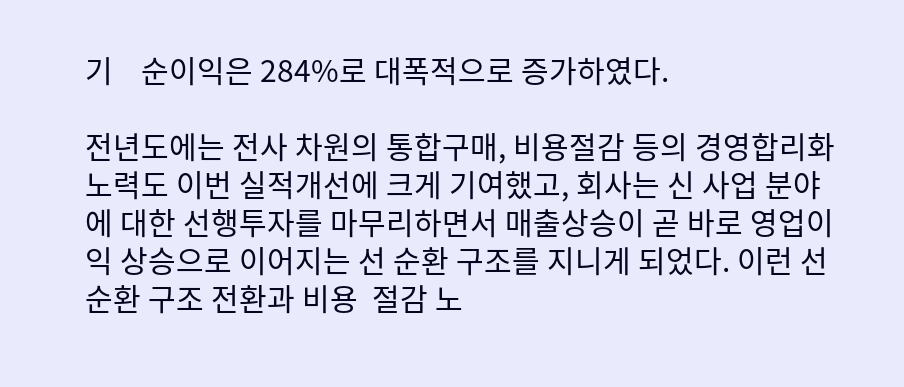기    순이익은 284%로 대폭적으로 증가하였다.

전년도에는 전사 차원의 통합구매, 비용절감 등의 경영합리화 노력도 이번 실적개선에 크게 기여했고, 회사는 신 사업 분야에 대한 선행투자를 마무리하면서 매출상승이 곧 바로 영업이익 상승으로 이어지는 선 순환 구조를 지니게 되었다. 이런 선 순환 구조 전환과 비용  절감 노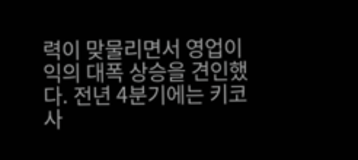력이 맞물리면서 영업이익의 대폭 상승을 견인했다. 전년 4분기에는 키코사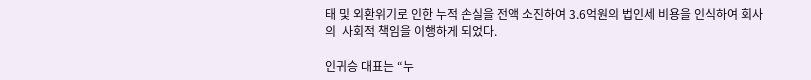태 및 외환위기로 인한 누적 손실을 전액 소진하여 3.6억원의 법인세 비용을 인식하여 회사의  사회적 책임을 이행하게 되었다.

인귀승 대표는 “누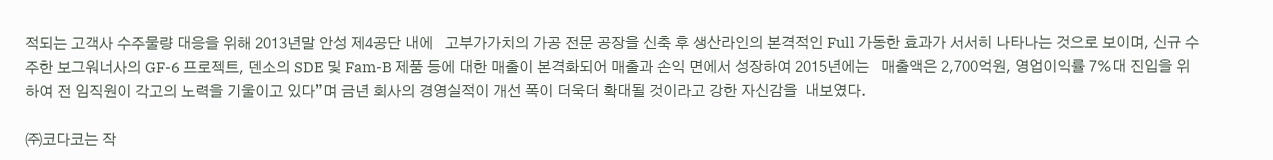적되는 고객사 수주물량 대응을 위해 2013년말 안성 제4공단 내에   고부가가치의 가공 전문 공장을 신축 후 생산라인의 본격적인 Full 가동한 효과가 서서히 나타나는 것으로 보이며, 신규 수주한 보그워너사의 GF-6 프로젝트, 덴소의 SDE 및 Fam-B 제품 등에 대한 매출이 본격화되어 매출과 손익 면에서 성장하여 2015년에는   매출액은 2,700억원, 영업이익률 7%대 진입을 위하여 전 임직원이 각고의 노력을 기울이고 있다”며 금년 회사의 경영실적이 개선 폭이 더욱더 확대될 것이라고 강한 자신감을  내보였다.

㈜코다코는 작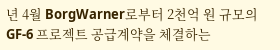년 4월 BorgWarner로부터 2천억 원 규모의 GF-6 프로젝트 공급계약을 체결하는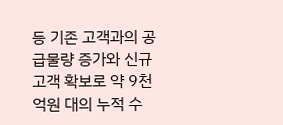등 기존 고객과의 공급물량 증가와 신규 고객 확보로 약 9천억원 대의 누적 수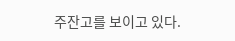주잔고를 보이고 있다.